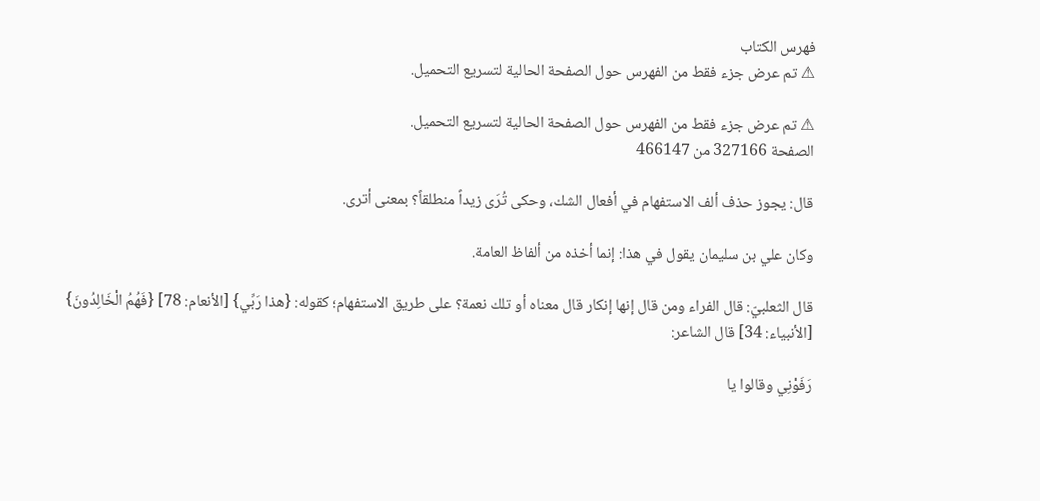فهرس الكتاب
⚠ تم عرض جزء فقط من الفهرس حول الصفحة الحالية لتسريع التحميل.

⚠ تم عرض جزء فقط من الفهرس حول الصفحة الحالية لتسريع التحميل.
الصفحة 327166 من 466147

قال: يجوز حذف ألف الاستفهام في أفعال الشك، وحكى تُرَى زيداً منطلقاً؟ بمعنى أترى.

وكان علي بن سليمان يقول في هذا: إنما أخذه من ألفاظ العامة.

قال الثعلبيّ: قال الفراء ومن قال إنها إنكار قال معناه أو تلك نعمة؟ على طريق الاستفهام؛ كقوله: {هذا رَبِّي} [الأنعام: 78] {فَهُمُ الْخَالِدُونَ} [الأنبياء: 34] قال الشاعر:

رَفَوْنِي وقالوا يا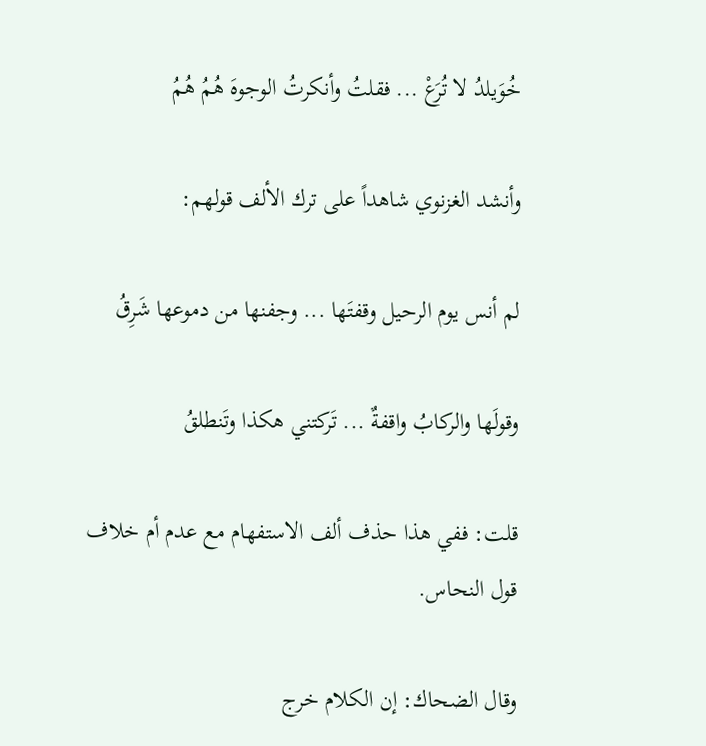خُوَيلدُ لا تُرَعْ ... فقلتُ وأنكرتُ الوجوهَ هُمُ هُمُ

وأنشد الغزنوي شاهداً على ترك الألف قولهم:

لم أنس يوم الرحيل وقفتَها ... وجفنها من دموعها شَرِقُ

وقولَها والركابُ واقفةٌ ... تَركتني هكذا وتَنطلقُ

قلت: ففي هذا حذف ألف الاستفهام مع عدم أم خلاف قول النحاس.

وقال الضحاك: إن الكلام خرج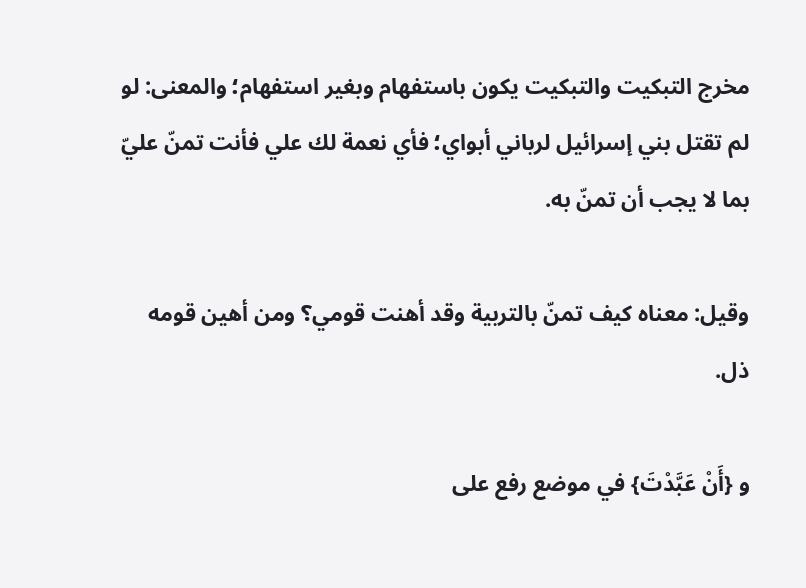مخرج التبكيت والتبكيت يكون باستفهام وبغير استفهام؛ والمعنى: لو لم تقتل بني إسرائيل لرباني أبواي؛ فأي نعمة لك علي فأنت تمنّ عليّ بما لا يجب أن تمنّ به.

وقيل: معناه كيف تمنّ بالتربية وقد أهنت قومي؟ ومن أهين قومه ذل.

و {أَنْ عَبَّدْتَ} في موضع رفع على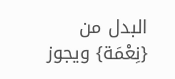البدل من {نِعْمَة} ويجوز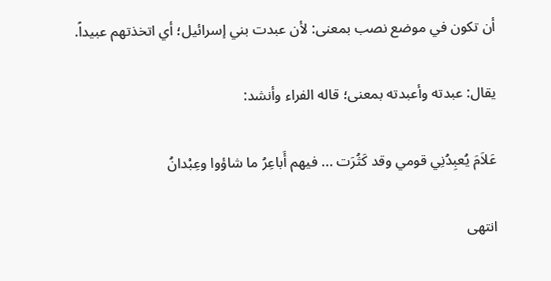أن تكون في موضع نصب بمعنى: لأن عبدت بني إسرائيل؛ أي اتخذتهم عبيداً.

يقال: عبدته وأعبدته بمعنى؛ قاله الفراء وأنشد:

عَلاَمَ يُعبِدُنِي قومي وقد كَثُرَت ... فيهم أَباعِرُ ما شاؤوا وعِبْدانُ

انتهى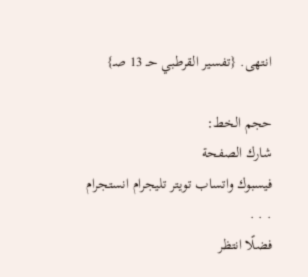انتهى. {تفسير القرطبي حـ 13 صـ}

حجم الخط:
شارك الصفحة
فيسبوك واتساب تويتر تليجرام انستجرام
. . .
فضلًا انتظر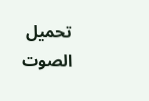تحميل الصوت